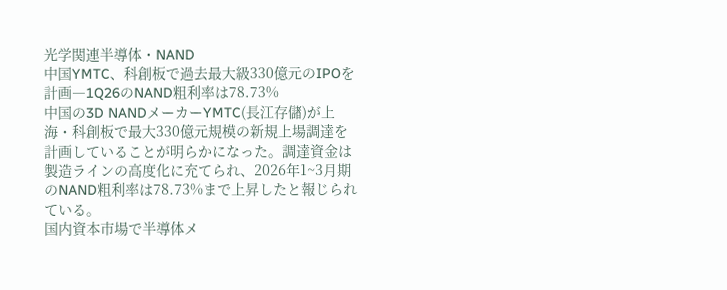光学関連半導体・NAND
中国YMTC、科創板で過去最大級330億元のIPOを計画―1Q26のNAND粗利率は78.73%
中国の3D NANDメーカーYMTC(長江存儲)が上海・科創板で最大330億元規模の新規上場調達を計画していることが明らかになった。調達資金は製造ラインの高度化に充てられ、2026年1~3月期のNAND粗利率は78.73%まで上昇したと報じられている。
国内資本市場で半導体メ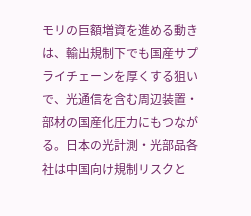モリの巨額増資を進める動きは、輸出規制下でも国産サプライチェーンを厚くする狙いで、光通信を含む周辺装置・部材の国産化圧力にもつながる。日本の光計測・光部品各社は中国向け規制リスクと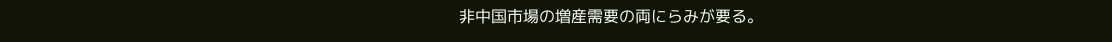非中国市場の増産需要の両にらみが要る。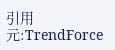引用元:TrendForce